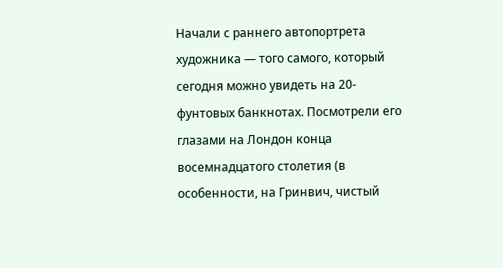Начали с раннего автопортрета художника — того самого, который сегодня можно увидеть на 20-фунтовых банкнотах. Посмотрели его глазами на Лондон конца восемнадцатого столетия (в особенности, на Гринвич, чистый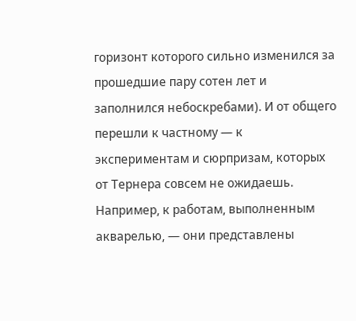горизонт которого сильно изменился за прошедшие пару сотен лет и заполнился небоскребами). И от общего перешли к частному — к экспериментам и сюрпризам, которых от Тернера совсем не ожидаешь.
Например, к работам, выполненным акварелью, — они представлены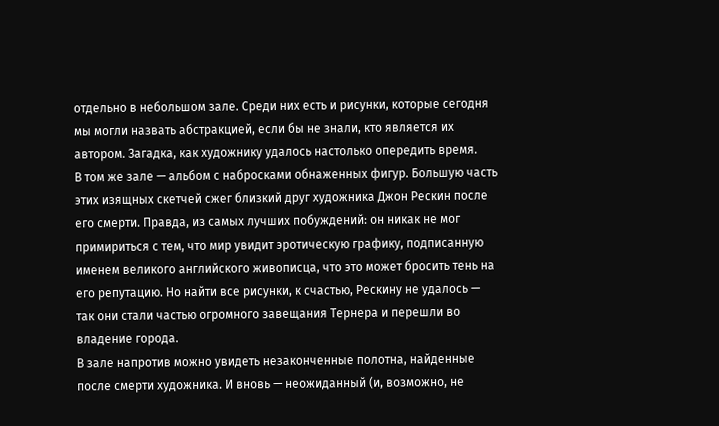отдельно в небольшом зале. Среди них есть и рисунки, которые сегодня мы могли назвать абстракцией, если бы не знали, кто является их автором. Загадка, как художнику удалось настолько опередить время.
В том же зале — альбом с набросками обнаженных фигур. Большую часть этих изящных скетчей сжег близкий друг художника Джон Рескин после его смерти. Правда, из самых лучших побуждений: он никак не мог примириться с тем, что мир увидит эротическую графику, подписанную именем великого английского живописца, что это может бросить тень на его репутацию. Но найти все рисунки, к счастью, Рескину не удалось — так они стали частью огромного завещания Тернера и перешли во владение города.
В зале напротив можно увидеть незаконченные полотна, найденные после смерти художника. И вновь — неожиданный (и, возможно, не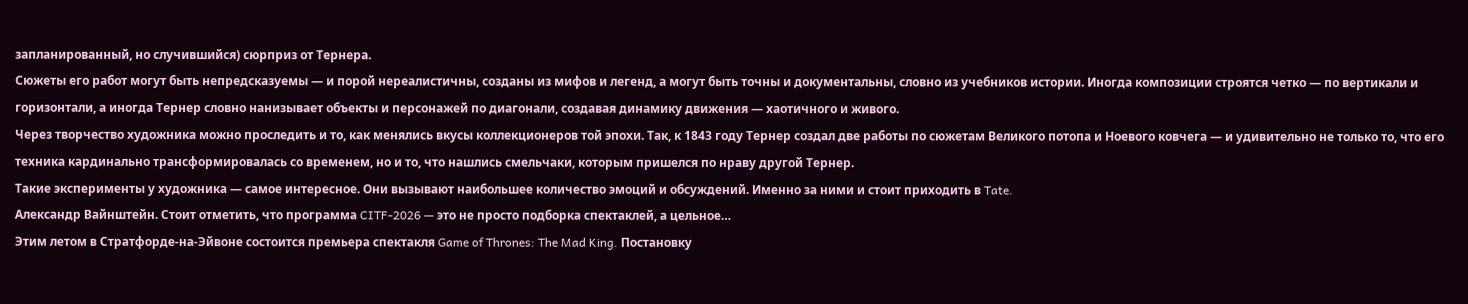запланированный, но случившийся) сюрприз от Тернера.
Сюжеты его работ могут быть непредсказуемы — и порой нереалистичны, созданы из мифов и легенд, а могут быть точны и документальны, словно из учебников истории. Иногда композиции строятся четко — по вертикали и горизонтали, а иногда Тернер словно нанизывает объекты и персонажей по диагонали, создавая динамику движения — хаотичного и живого.
Через творчество художника можно проследить и то, как менялись вкусы коллекционеров той эпохи. Так, к 1843 году Тернер создал две работы по сюжетам Великого потопа и Ноевого ковчега — и удивительно не только то, что его техника кардинально трансформировалась со временем, но и то, что нашлись смельчаки, которым пришелся по нраву другой Тернер.
Такие эксперименты у художника — самое интересное. Они вызывают наибольшее количество эмоций и обсуждений. Именно за ними и стоит приходить в Tate.
Александр Вайнштейн. Стоит отметить, что программа CITF-2026 — это не просто подборка спектаклей, а цельное…
Этим летом в Стратфорде-на-Эйвоне состоится премьера спектакля Game of Thrones: The Mad King. Постановку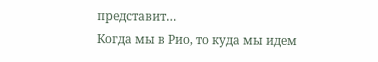представит…
Когда мы в Рио, то куда мы идем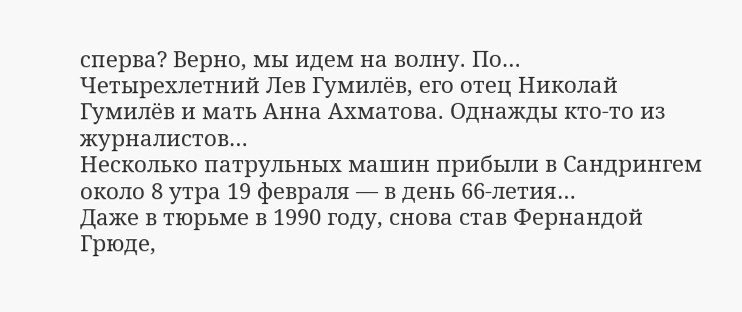сперва? Верно, мы идем на волну. По…
Четырехлетний Лев Гумилёв, его отец Николай Гумилёв и мать Анна Ахматова. Однажды кто-то из журналистов…
Несколько патрульных машин прибыли в Сандрингем около 8 утра 19 февраля — в день 66-летия…
Даже в тюрьме в 1990 году, снова став Фернандой Грюде,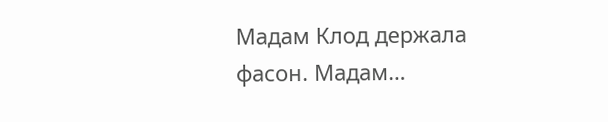Мадам Клод держала фасон. Мадам…